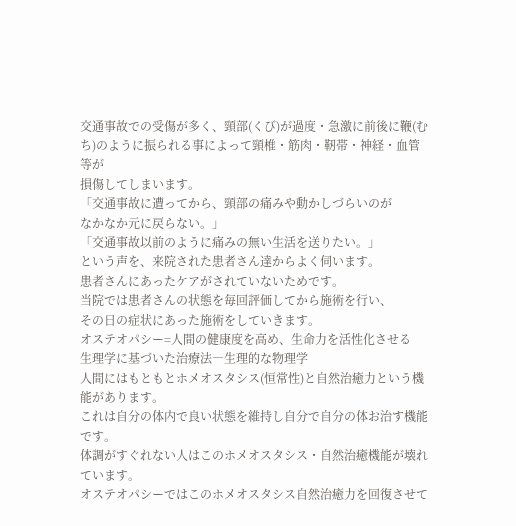交通事故での受傷が多く、頸部(くび)が過度・急激に前後に鞭(むち)のように振られる事によって頸椎・筋肉・靭帯・神経・血管等が
損傷してしまいます。
「交通事故に遭ってから、頸部の痛みや動かしづらいのが
なかなか元に戻らない。」
「交通事故以前のように痛みの無い生活を送りたい。」
という声を、来院された患者さん達からよく伺います。
患者さんにあったケアがされていないためです。
当院では患者さんの状態を毎回評価してから施術を行い、
その日の症状にあった施術をしていきます。
オステオパシー=人間の健康度を高め、生命力を活性化させる
生理学に基づいた治療法―生理的な物理学
人間にはもともとホメオスタシス(恒常性)と自然治癒力という機能があります。
これは自分の体内で良い状態を維持し自分で自分の体お治す機能です。
体調がすぐれない人はこのホメオスタシス・自然治癒機能が壊れています。
オステオパシーではこのホメオスタシス自然治癒力を回復させて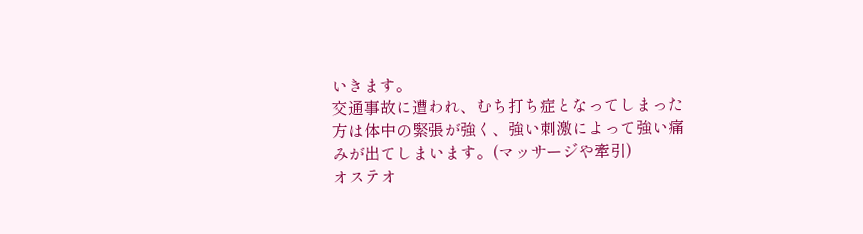いきます。
交通事故に遭われ、むち打ち症となってしまった方は体中の緊張が強く、強い刺激によって強い痛みが出てしまいます。(マッサージや牽引)
オステオ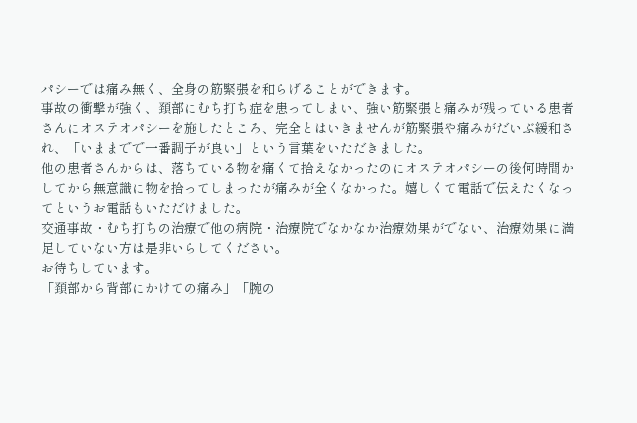パシーでは痛み無く、全身の筋緊張を和らげることができます。
事故の衝撃が強く、頚部にむち打ち症を患ってしまい、強い筋緊張と痛みが残っている患者さんにオステオパシーを施したところ、完全とはいきませんが筋緊張や痛みがだいぶ緩和され、「いままでで一番調子が良い」という言葉をいただきました。
他の患者さんからは、落ちている物を痛くて拾えなかったのにオステオパシーの後何時間かしてから無意識に物を拾ってしまったが痛みが全くなかった。嬉しくて電話で伝えたくなってというお電話もいただけました。
交通事故・むち打ちの治療で他の病院・治療院でなかなか治療効果がでない、治療効果に満足していない方は是非いらしてください。
お待ちしています。
「頚部から背部にかけての痛み」「腕の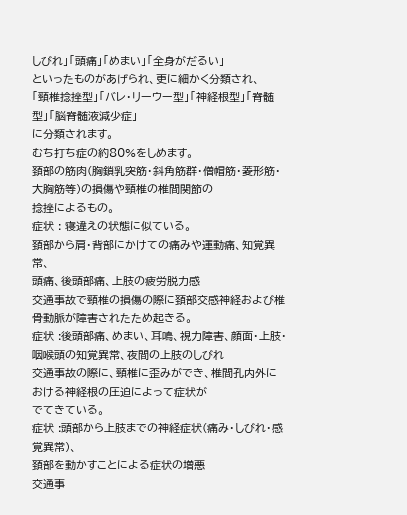しびれ」「頭痛」「めまい」「全身がだるい」
といったものがあげられ、更に細かく分類され、
「頸椎捻挫型」「バレ・リーウー型」「神経根型」「脊髄型」「脳脊髄液減少症」
に分類されます。
むち打ち症の約80%をしめます。
頚部の筋肉(胸鎖乳突筋・斜角筋群・僧帽筋・菱形筋・大胸筋等)の損傷や頸椎の椎間関節の
捻挫によるもの。
症状 : 寝違えの状態に似ている。
頚部から肩・背部にかけての痛みや運動痛、知覚異常、
頭痛、後頭部痛、上肢の疲労脱力感
交通事故で頸椎の損傷の際に頚部交感神経および椎骨動脈が障害されたため起きる。
症状 :後頭部痛、めまい、耳鳴、視力障害、顔面・上肢・咽喉頭の知覚異常、夜間の上肢のしびれ
交通事故の際に、頸椎に歪みができ、椎間孔内外における神経根の圧迫によって症状が
でてきている。
症状 :頭部から上肢までの神経症状(痛み・しびれ・感覚異常)、
頚部を動かすことによる症状の増悪
交通事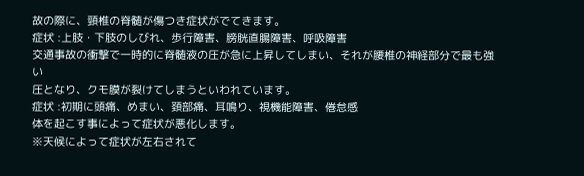故の際に、頸椎の脊髄が傷つき症状がでてきます。
症状 :上肢・下肢のしびれ、歩行障害、膀胱直腸障害、呼吸障害
交通事故の衝撃で一時的に脊髄液の圧が急に上昇してしまい、それが腰椎の神経部分で最も強い
圧となり、クモ膜が裂けてしまうといわれています。
症状 :初期に頭痛、めまい、頚部痛、耳鳴り、視機能障害、倦怠感
体を起こす事によって症状が悪化します。
※天候によって症状が左右されて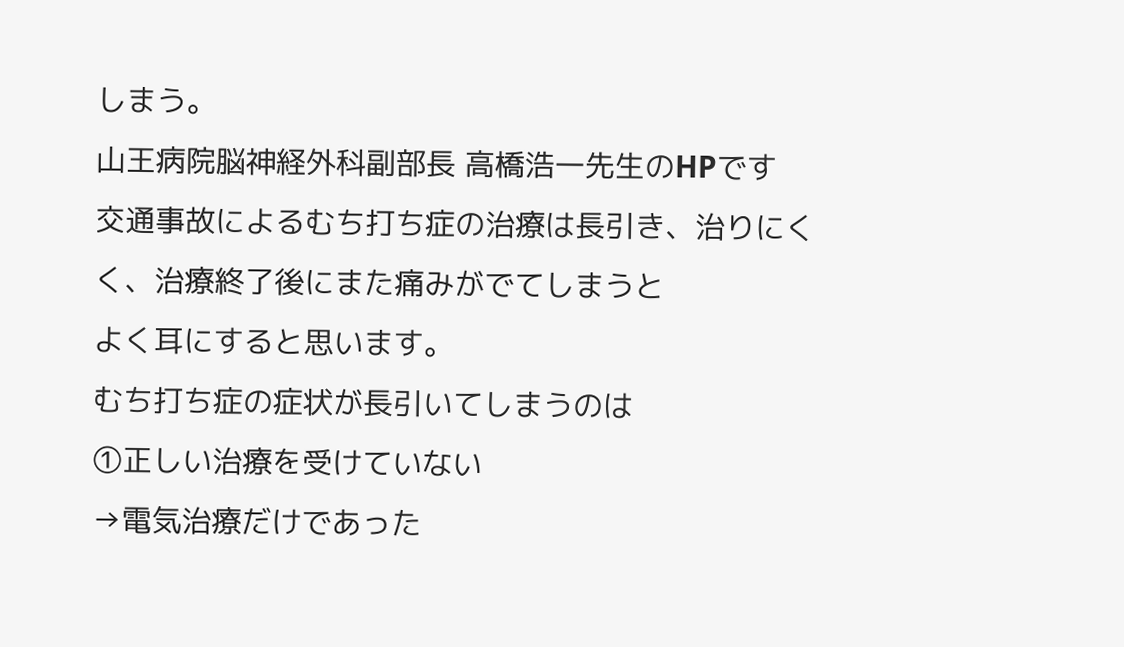しまう。
山王病院脳神経外科副部長 高橋浩一先生のHPです
交通事故によるむち打ち症の治療は長引き、治りにくく、治療終了後にまた痛みがでてしまうと
よく耳にすると思います。
むち打ち症の症状が長引いてしまうのは
①正しい治療を受けていない
→電気治療だけであった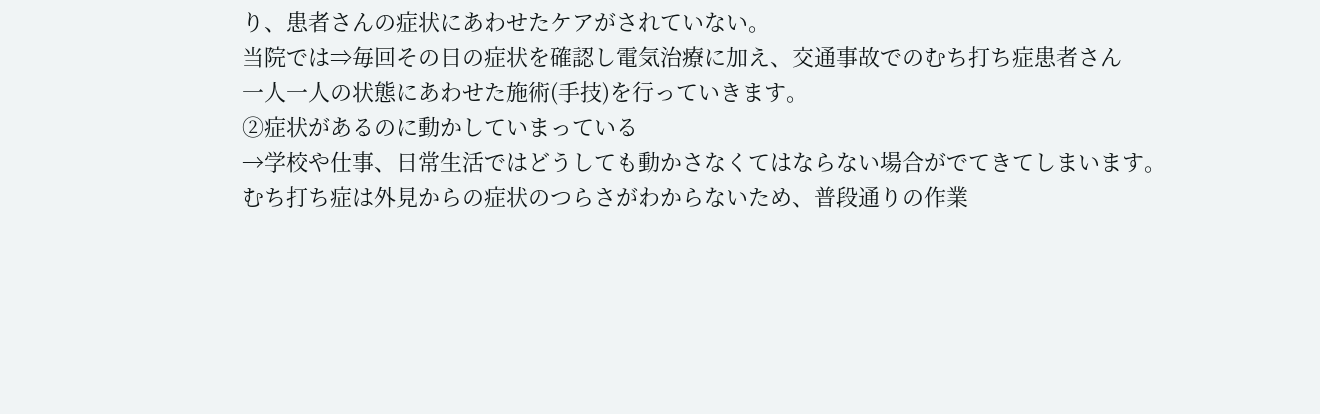り、患者さんの症状にあわせたケアがされていない。
当院では⇒毎回その日の症状を確認し電気治療に加え、交通事故でのむち打ち症患者さん
一人一人の状態にあわせた施術(手技)を行っていきます。
②症状があるのに動かしていまっている
→学校や仕事、日常生活ではどうしても動かさなくてはならない場合がでてきてしまいます。
むち打ち症は外見からの症状のつらさがわからないため、普段通りの作業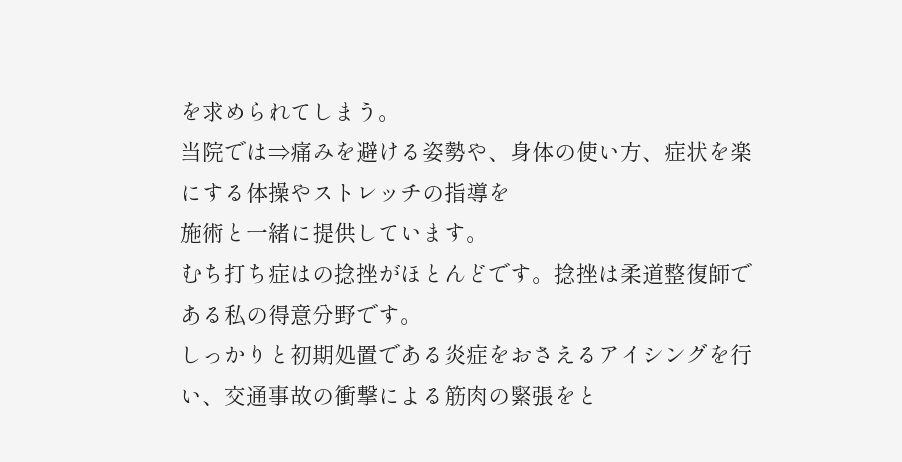を求められてしまう。
当院では⇒痛みを避ける姿勢や、身体の使い方、症状を楽にする体操やストレッチの指導を
施術と一緒に提供しています。
むち打ち症はの捻挫がほとんどです。捻挫は柔道整復師である私の得意分野です。
しっかりと初期処置である炎症をおさえるアイシングを行い、交通事故の衝撃による筋肉の緊張をと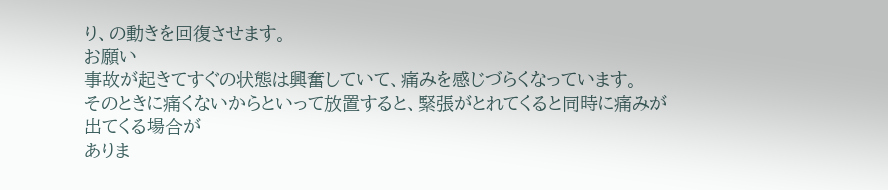り、の動きを回復させます。
お願い
事故が起きてすぐの状態は興奮していて、痛みを感じづらくなっています。
そのときに痛くないからといって放置すると、緊張がとれてくると同時に痛みが出てくる場合が
ありま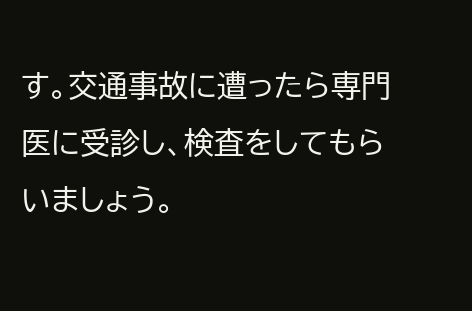す。交通事故に遭ったら専門医に受診し、検査をしてもらいましょう。